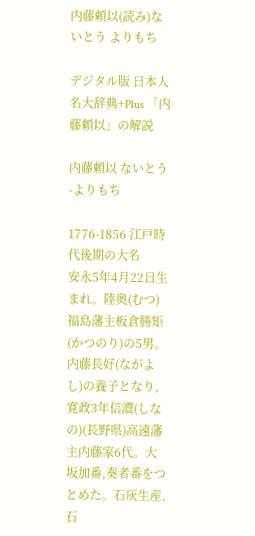内藤頼以(読み)ないとう よりもち

デジタル版 日本人名大辞典+Plus 「内藤頼以」の解説

内藤頼以 ないとう-よりもち

1776-1856 江戸時代後期の大名
安永5年4月22日生まれ。陸奥(むつ)福島藩主板倉勝矩(かつのり)の5男。内藤長好(ながよし)の養子となり,寛政3年信濃(しなの)(長野県)高遠藩主内藤家6代。大坂加番,奏者番をつとめた。石灰生産,石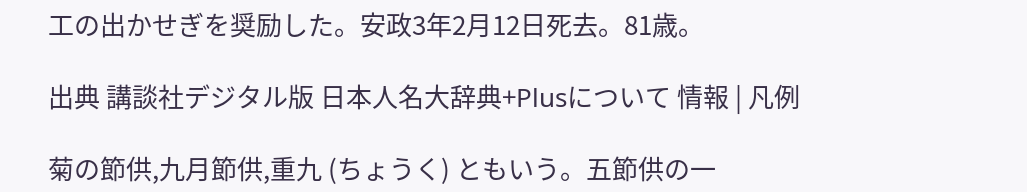工の出かせぎを奨励した。安政3年2月12日死去。81歳。

出典 講談社デジタル版 日本人名大辞典+Plusについて 情報 | 凡例

菊の節供,九月節供,重九 (ちょうく) ともいう。五節供の一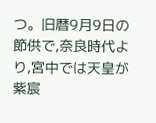つ。旧暦9月9日の節供で,奈良時代より,宮中では天皇が紫宸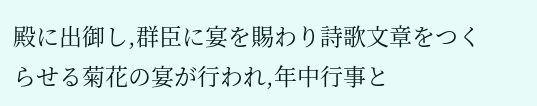殿に出御し,群臣に宴を賜わり詩歌文章をつくらせる菊花の宴が行われ,年中行事と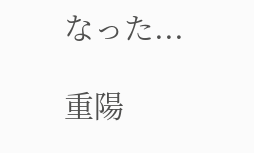なった...

重陽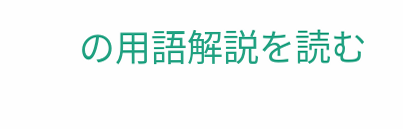の用語解説を読む